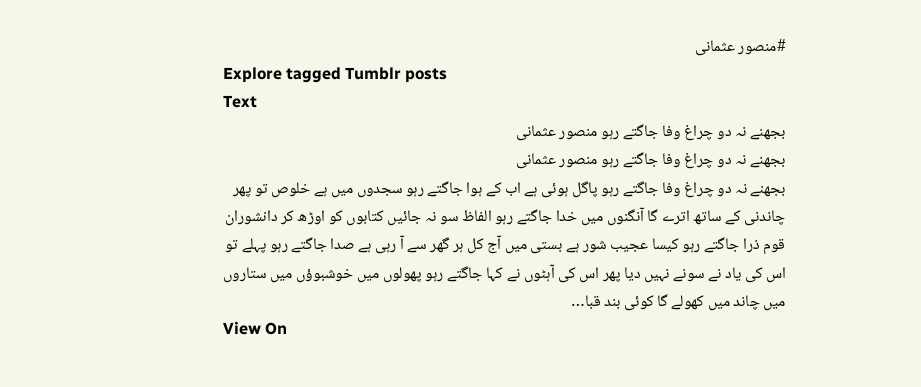#منصور عثمانی
Explore tagged Tumblr posts
Text
بجھنے نہ دو چراغ وفا جاگتے رہو منصور عثمانی
بجھنے نہ دو چراغ وفا جاگتے رہو منصور عثمانی
بجھنے نہ دو چراغ وفا جاگتے رہو پاگل ہوئی ہے اب کے ہوا جاگتے رہو سجدوں میں ہے خلوص تو پھر چاندنی کے ساتھ اترے گا آنگنوں میں خدا جاگتے رہو الفاظ سو نہ جائیں کتابوں کو اوڑھ کر دانشوران قوم ذرا جاگتے رہو کیسا عجیب شور ہے بستی میں آج کل ہر گھر سے آ رہی ہے صدا جاگتے رہو پہلے تو اس کی یاد نے سونے نہیں دیا پھر اس کی آہٹوں نے کہا جاگتے رہو پھولوں میں خوشبوؤں میں ستاروں میں چاند میں کھولے گا کوئی بند قبا…
View On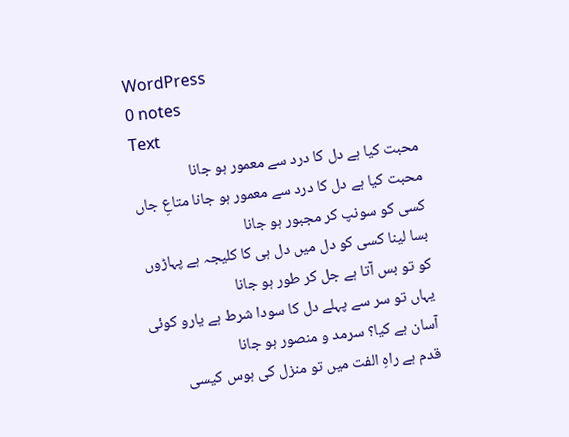WordPress
0 notes
Text
محبت کیا ہے دل کا درد سے معمور ہو جانا
محبت کیا ہے دل کا درد سے معمور ہو جانا متاعِ جاں کسی کو سونپ کر مجبور ہو جانا
بسا لینا کسی کو دل میں دل ہی کا کلیجہ ہے پہاڑوں کو تو بس آتا ہے جل کر طور ہو جانا
یہاں تو سر سے پہلے دل کا سودا شرط ہے یارو کوئی آسان ہے کیا؟ سرمد و منصور ہو جانا
قدم ہے راہِ الفت میں تو منزل کی ہوس کیسی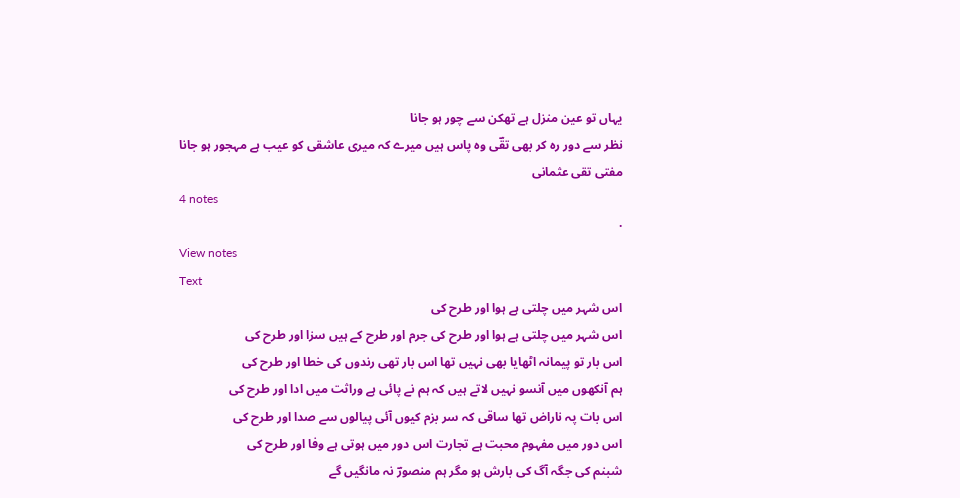یہاں تو عین منزل ہے تھکن سے چور ہو جانا
نظر سے دور رہ کر بھی تقؔی وہ پاس ہیں میرے کہ میری عاشقی کو عیب ہے مہجور ہو جانا
مفتی تقی عثمانی
4 notes
·
View notes
Text
اس شہر میں چلتی ہے ہوا اور طرح کی
اس شہر میں چلتی ہے ہوا اور طرح کی جرم اور طرح کے ہیں سزا اور طرح کی
اس بار تو پیمانہ اٹھایا بھی نہیں تھا اس بار تھی رندوں کی خطا اور طرح کی
ہم آنکھوں میں آنسو نہیں لاتے ہیں کہ ہم نے پائی ہے وراثت میں ادا اور طرح کی
اس بات پہ ناراض تھا ساقی کہ سر بزم کیوں آئی پیالوں سے صدا اور طرح کی
اس دور میں مفہوم محبت ہے تجارت اس دور میں ہوتی ہے وفا اور طرح کی
شبنم کی جگہ آگ کی بارش ہو مگر ہم منصورؔ نہ مانگیں گے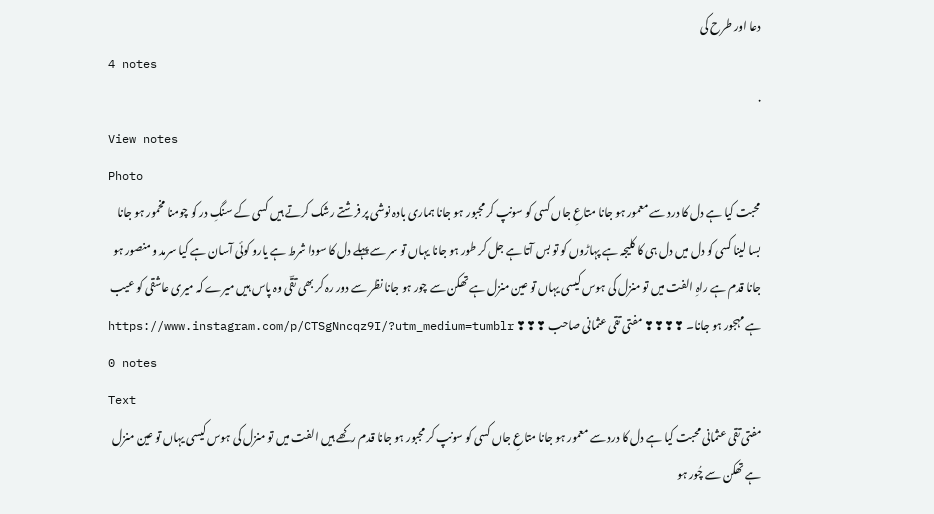دعا اور طرح کی
4 notes
·
View notes
Photo
محبت کیا ہے دل کا درد سے معمور ہو جانا متاعِ جاں کسی کو سونپ کر مجبور ہو جانا ہماری بادہ نوشی پر فرشتے رشک کرتے ہیں کسی کے سنگِ در کو چومنا مخمور ہو جانا بسا لینا کسی کو دل میں دل ہی کا کلیجہ ہے پہاڑوں کو تو بس آتا ہے جل کر طور ہو جانا یہاں تو سر سے پہلے دل کا سودا شرط ہے یارو کوئی آسان ہے کیا سرمد و منصور ہو جانا قدم ہے راہِ الفت میں تو منزل کی ہوس کیسی یہاں تو عین منزل ہے تھکن سے چور ہو جانا نظر سے دور رہ کر بھی تقؔی وہ پاس ہیں میرے کہ میری عاشقی کو عیب ہے مہجور ہو جانا۔ ❣❣❣❣ مفتی تقی عثمانی صاحب ❣❣❣ https://www.instagram.com/p/CTSgNncqz9I/?utm_medium=tumblr
0 notes
Text
مفتی تقی عثمانی محبت کیا ہے دل کا درد سے معمور ہو جانا متاعِ جاں کسی کو سونپ کر مجبور ہو جانا قدم رکھے ہیں الفت میں تو منزل کی ہوس کیسی یہاں تو عین منزل ہے تھکن سے چُور ہو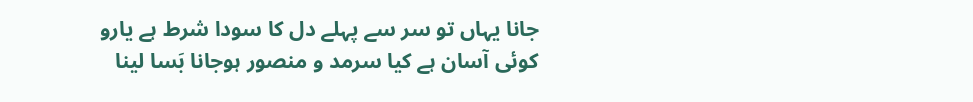جانا یہاں تو سر سے پہلے دل کا سودا شرط ہے یارو کوئی آسان ہے کیا سرمد و منصور ہوجانا بَسا لینا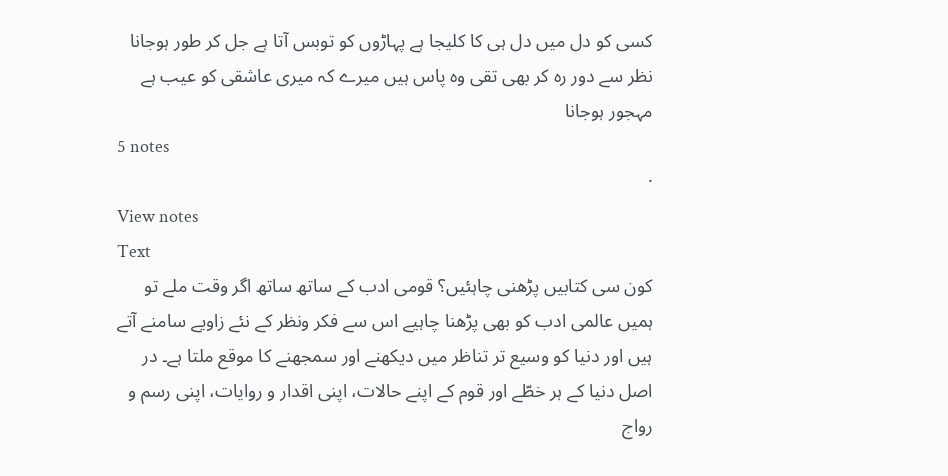کسی کو دل میں دل ہی کا کلیجا ہے پہاڑوں کو توبس آتا ہے جل کر طور ہوجانا نظر سے دور رہ کر بھی تقی وہ پاس ہیں میرے کہ میری عاشقی کو عیب ہے مہجور ہوجانا
5 notes
·
View notes
Text
کون سی کتابیں پڑھنی چاہئیں؟ قومی ادب کے ساتھ ساتھ اگر وقت ملے تو ہمیں عالمی ادب کو بھی پڑھنا چاہیے اس سے فکر ونظر کے نئے زاویے سامنے آتے ہیں اور دنیا کو وسیع تر تناظر میں دیکھنے اور سمجھنے کا موقع ملتا ہے۔ در اصل دنیا کے ہر خطّے اور قوم کے اپنے حالات، اپنی اقدار و روایات، اپنی رسم و رواج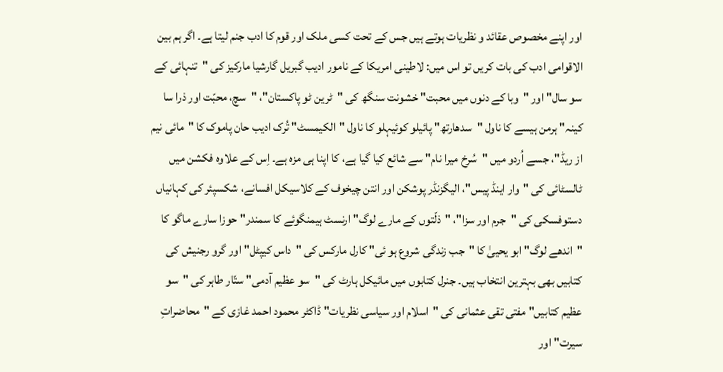اور اپنے مخصوص عقائد و نظریات ہوتے ہیں جس کے تحت کسی ملک اور قوم کا ادب جنم لیتا ہے۔ اگر ہم بین الاقوامی ادب کی بات کریں تو اس میں: لاطینی امریکا کے نامور ادیب گبریل گارشیا مارکیز کی "تنہائی کے سو سال" اور "وبا کے دنوں میں محبت" خشونت سنگھ کی "ٹرین ٹو پاکستان"، "سچ، محبّت اور ذرا سا کینہ" ہرمن ہیسے کا ناول "سدھارتھ" پائیلو کوئیہلو کا ناول "الکیمسٹ" تُرک ادیب حان پاموک کا "مائی نیم از ریڈ"، جسے اُردو میں "سُرخ میرا نام" سے شائع کیا گیا ہے، کا اپنا ہی مزہ ہے۔ اِس کے علاوہ فکشن میں ٹالسٹائی کی "وار اینڈ پیس"، الیگزنڈر پوشکن اور انتن چیخوف کے کلاسیکل افسانے، شکسپئر کی کہانیاں دستوفسکی کی "جرم اور سزا"، "ذلّتوں کے مارے لوگ" ارنسٹ ہیمنگوئے کا سمندر" حوزا سارے ماگو کا "اندھے لوگ" ابو یحییٰ کا "جب زندگی شروع ہو ئی" کارل مارکس کی "داس کیپٹل" اور گرو رجنیش کی کتابیں بھی بہترین انتخاب ہیں۔ جنرل کتابوں میں مائیکل ہارٹ کی "سو عظیم آدمی" ستّار طاہر کی "سو عظیم کتابیں" مفتی تقی عثمانی کی "اسلام اور سیاسی نظریات" ڈاکٹر محمود احمد غازی کے "محاضراتِ سیرت" اور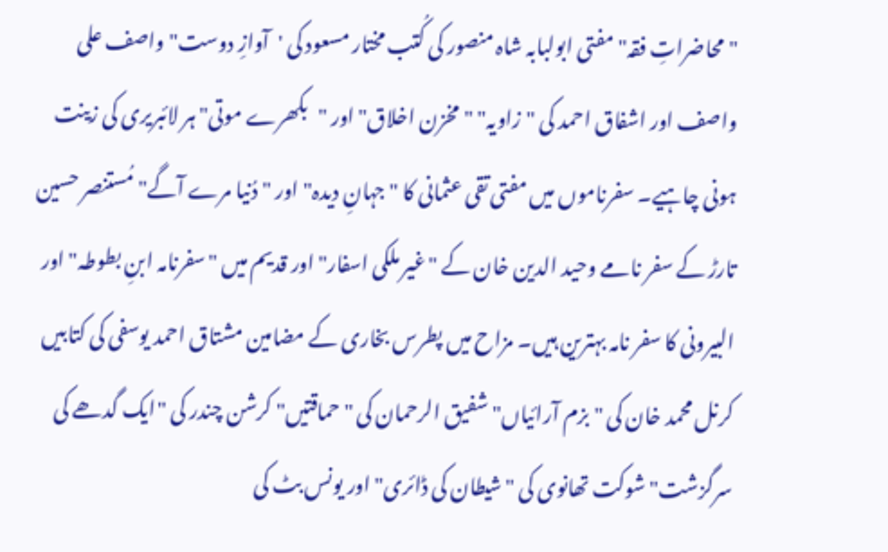"محاضراتِ فقہ" مفتی ابولبابہ شاہ منصور کی کُتب مختار مسعود کی 'آوازِ دوست" واصف علی واصف اور اشفاق احمد کی "زاویہ" "مخزن اخلاق" اور "بکھرے موتی" ہر لائبریری کی زینت ہونی چاہیے۔ سفرناموں میں مفتی تقی عثمانی کا "جہانِ دیدہ" اور "دُنیا مرے آگے" مُستنصر حسین تارڑ کے سفر نامے وحید الدین خان کے "غیر ملکی اسفار" اور قدیم میں "سفرنامہ ابنِ بطوطہ" اور البیرونی کا سفر نامہ بہترین ہیں۔ مزاح میں پطرس بخاری کے مضامین مشتاق احمد یوسفی کی کتابیں کرنل محمد خان کی "بزم آرائیاں" شفیق الرحمان کی "حماقتیں" کرشن چندر کی "ایک گدھے کی سرگزشت" شوکت تھانوی کی "شیطان کی ڈائری" اور یونس بٹ کی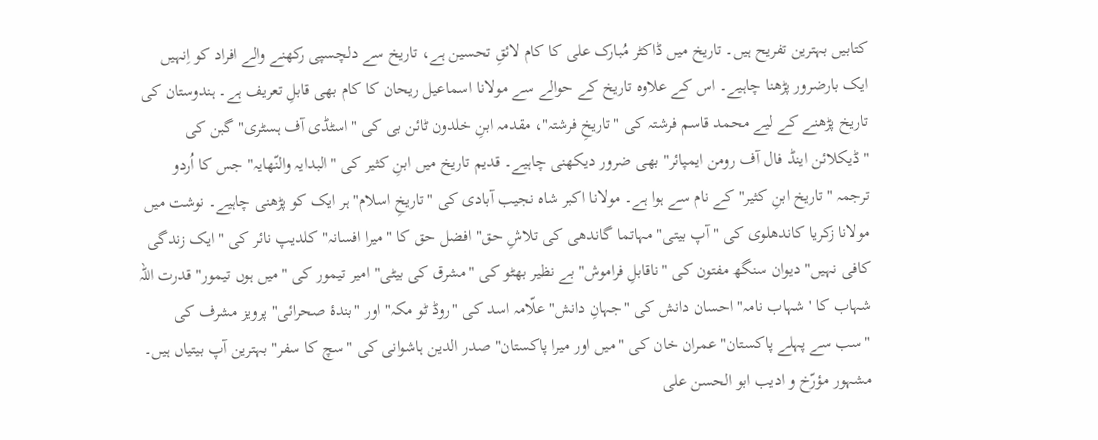کتابیں بہترین تفریح ہیں۔ تاریخ میں ڈاکٹر مُبارک علی کا کام لائقِ تحسین ہے، تاریخ سے دلچسپی رکھنے والے افراد کو اِنہیں ایک بارضرور پڑھنا چاہیے۔ اس کے علاوہ تاریخ کے حوالے سے مولانا اسماعیل ریحان کا کام بھی قابلِ تعریف ہے۔ ہندوستان کی تاریخ پڑھنے کے لیے محمد قاسم فرشتہ کی "تاریخِ فرشتہ"، مقدمہ ابنِ خلدون ٹائن بی کی "اسٹڈی آف ہسٹری" گبن کی "ڈیکلائن اینڈ فال آف رومن ایمپائر" بھی ضرور دیکھنی چاہیے۔ قدیم تاریخ میں ابنِ کثیر کی "البدایہ والنّھایہ" جس کا اُردو ترجمہ "تاریخ ابنِ کثیر" کے نام سے ہوا ہے۔ مولانا اکبر شاہ نجیب آبادی کی "تاریخِ اسلام" ہر ایک کو پڑھنی چاہیے۔ نوشت میں مولانا زکریا کاندھلوی کی "آپ بیتی" مہاتما گاندھی کی تلاشِ حق" افضل حق کا "میرا افسانہ" کلدیپ نائر کی "ایک زندگی کافی نہیں" دیوان سنگھ مفتون کی "ناقابلِ فراموش" بے نظیر بھٹو کی "مشرق کی بیٹی" امیر تیمور کی "میں ہوں تیمور" قدرت اللہ شہاب کا 'شہاب نامہ" احسان دانش کی "جہانِ دانش" علّامہ اسد کی "روڈ ٹو مکہ" اور "بندۂ صحرائی" پرویز مشرف کی "سب سے پہلے پاکستان" عمران خان کی "میں اور میرا پاکستان" صدر الدین ہاشوانی کی "سچ کا سفر" بہترین آپ بیتیاں ہیں۔ مشہور مؤرّخ و ادیب ابو الحسن علی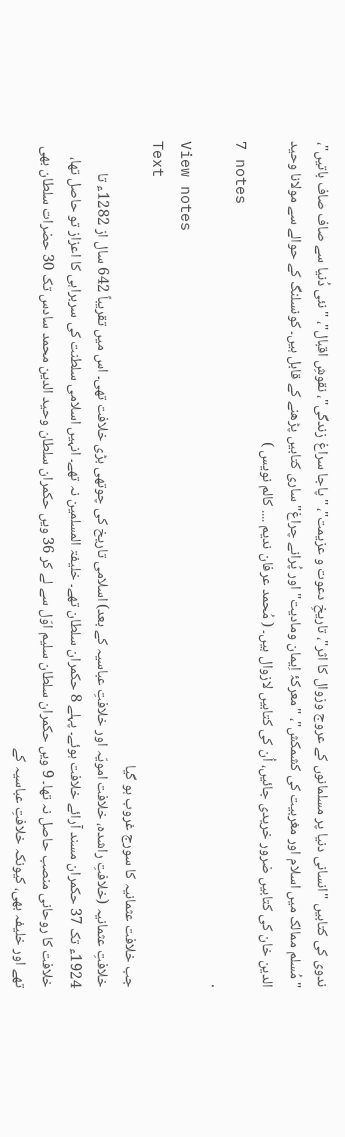ندوی کی کتابیں "انسانی دنیا پر مسلمانوں کے عروج وزوال کا اثر"، تاریخِ دعوت و عزیمت"، "پاجا سراغ زندگی"، نقوشِ اقبال"، "نئی دُنیا سے صاف صاف باتیں"، "مُسلم ممالک میں اسلام اور مغربیت کی کشمکش"، "معرکۂ اِیمان ومادیت" اور پُرانے چراغ" ساری کتابیں پڑھنے کے قابل ہیں۔ کونسلنگ کے حوالے سے مولانا وحید الدین خان کی کتابیں ضرور خریدی جائیں، اُن کی کتابیں لازوال ہیں۔ ( مُحمد عرفان ندیم .... کالم نویس )
7 notes
·
View notes
Text
جب خلافت عثمانیہ کا سورج غروب ہو گیا
خلافتِ عثمانیہ (خلافتِ راشدہ، خلافت امویّہ اور خلافتِ عباسیہ کے بعد) اسلامی تاریخ کی چوتھی بڑی خلافت تھی۔ اس میں تقریباً 642 سال از 1282ء تا 1924ء تک 37 حکمران مسند آرائے خلافت ہوئے۔ پہلے 8 حکمران سلطان تھے۔ خلیفۃ المسلمین نہ تھے۔ انہیں اسلامی سلطنت کی سربراہی کا اعزاز تو حاصل تھا، خلافت کا روحانی منصب حاصل نہ تھا۔ 9 ویں حکمران سلطان سلیم اوّل سے لے کر 36 ویں حکمران سلطان وحید الدین محمد سادس تک 30 حضرات سلطان بھی تھے اور خلیفہ بھی، کیونکہ خلافتِ عباسیہ کے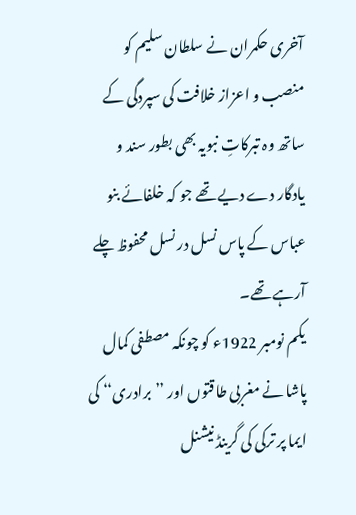آخری حکمران نے سلطان سلیم کو منصب و اعزاز خلافت کی سپردگی کے ساتھ وہ تبرکاتِ نبویہ بھی بطور سند و یادگار دے دیے تھے جو کہ خلفائے بنو عباس کے پاس نسل در نسل محفوظ چلے آرہے تھے۔
یکم نومبر 1922ء کو چونکہ مصطفی کمال پاشا نے مغربی طاقتوں اور ’’برادری‘‘ کی ایما پر ترکی کی گرینڈ نیشنل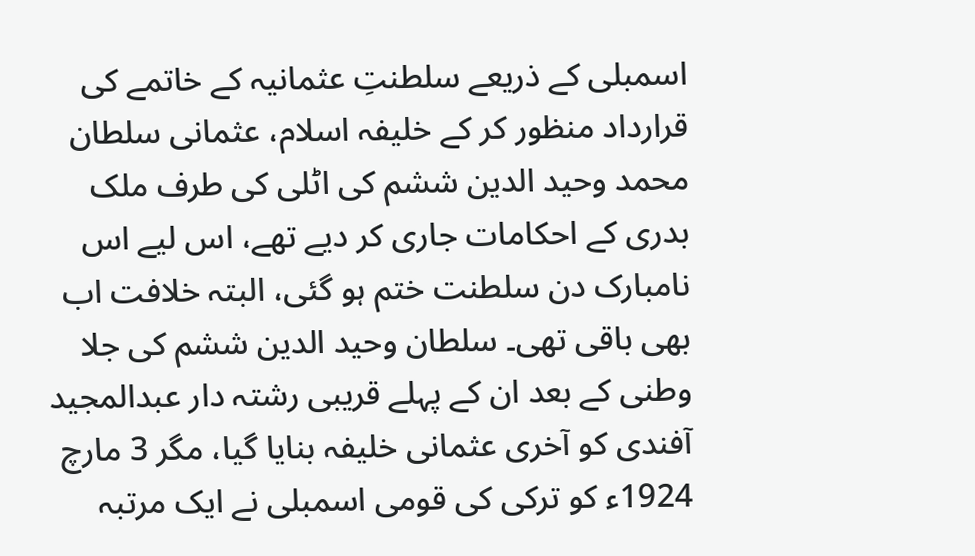اسمبلی کے ذریعے سلطنتِ عثمانیہ کے خاتمے کی قرارداد منظور کر کے خلیفہ اسلام، عثمانی سلطان محمد وحید الدین ششم کی اٹلی کی طرف ملک بدری کے احکامات جاری کر دیے تھے، اس لیے اس نامبارک دن سلطنت ختم ہو گئی، البتہ خلافت اب بھی باقی تھی۔ سلطان وحید الدین ششم کی جلا وطنی کے بعد ان کے پہلے قریبی رشتہ دار عبدالمجید آفندی کو آخری عثمانی خلیفہ بنایا گیا، مگر 3 مارچ 1924ء کو ترکی کی قومی اسمبلی نے ایک مرتبہ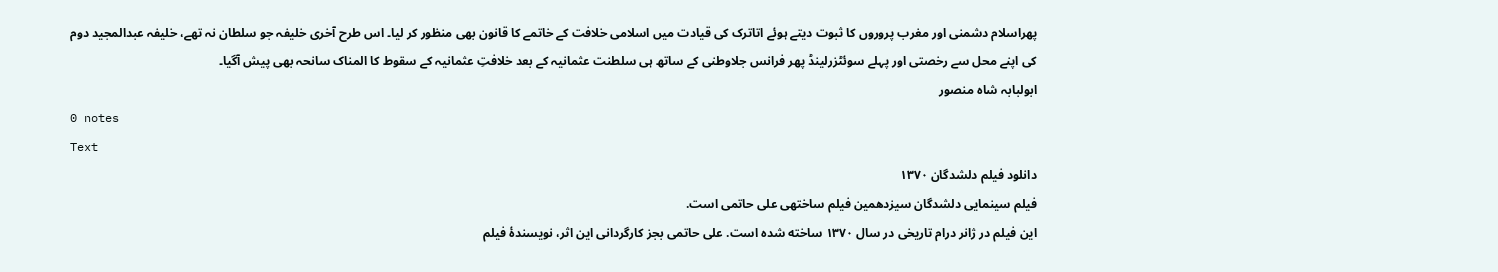پھراسلام دشمنی اور مغرب پروروں کا ثبوت دیتے ہوئے اتاترک کی قیادت میں اسلامی خلافت کے خاتمے کا قانون بھی منظور کر لیا۔ اس طرح آخری خلیفہ جو سلطان نہ تھے، خلیفہ عبدالمجید دوم کی اپنے محل سے رخصتی اور پہلے سوئٹزرلینڈ پھر فرانس جلاوطنی کے ساتھ ہی سلطنت عثمانیہ کے بعد خلافتِ عثمانیہ کے سقوط کا المناک سانحہ بھی پیش آگیا۔
ابولبابہ شاہ منصور
0 notes
Text
دانلود فیلم دلشدگان ۱۳۷۰
فیلم سینمایی دلشدگان سیزدهمین فیلم ساختهی علی حاتمی است.
این فیلم در ژانر درام تاریخی در سال ۱۳۷۰ ساخته شده است. علی حاتمی بجز کارگردانی این اثر، نویسندهٔ فیلم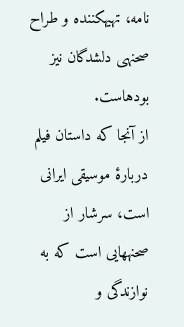نامه، تهیهکننده و طراح صحنهی دلشدگان نیز بودهاست.
از آنجا که داستان فیلم دربارهٔ موسیقی ایرانی است، سرشار از صحنههایی است که به نوازندگی و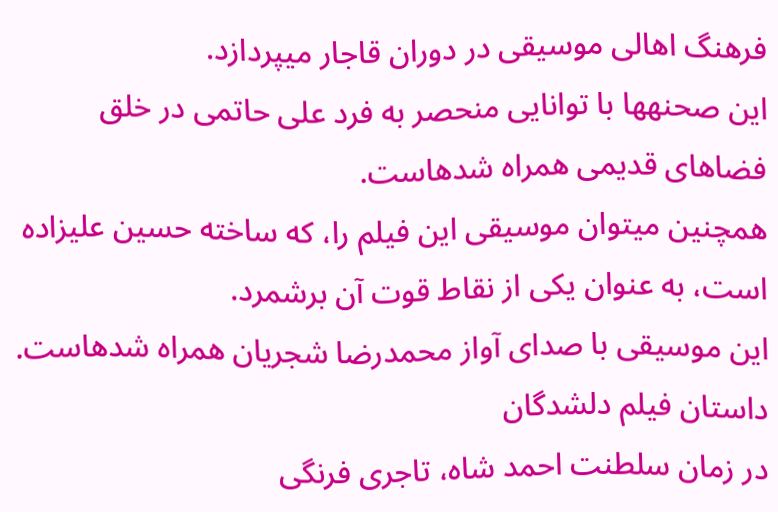فرهنگ اهالی موسیقی در دوران قاجار میپردازد.
این صحنهها با توانایی منحصر به فرد علی حاتمی در خلق فضاهای قدیمی همراه شدهاست.
همچنین میتوان موسیقی این فیلم را، که ساخته حسین علیزاده است، به عنوان یکی از نقاط قوت آن برشمرد.
این موسیقی با صدای آواز محمدرضا شجریان همراه شدهاست.
داستان فیلم دلشدگان
در زمان سلطنت احمد شاه، تاجری فرنگی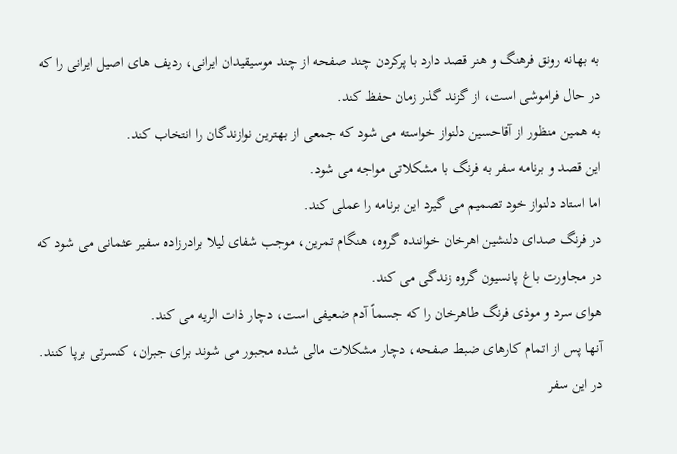به بهانه رونق فرهنگ و هنر قصد دارد با پرکردن چند صفحه از چند موسیقیدان ایرانی، ردیف های اصیل ایرانی را که در حال فراموشی است، از گزند گذر زمان حفظ کند.
به همین منظور از آقاحسین دلنواز خواسته می شود که جمعی از بهترین نوازندگان را انتخاب کند.
این قصد و برنامه سفر به فرنگ با مشکلاتی مواجه می شود.
اما استاد دلنواز خود تصمیم می گیرد این برنامه را عملی کند.
در فرنگ صدای دلنشین اهرخان خواننده گروه، هنگام تمرین، موجب شفای لیلا برادرزاده سفیر عثمانی می شود که در مجاورت باغ پانسیون گروه زندگی می کند.
هوای سرد و موذی فرنگ طاهرخان را که جسماً آدم ضعیفی است، دچار ذات الریه می کند.
آنها پس از اتمام کارهای ضبط صفحه، دچار مشکلات مالی شده مجبور می شوند برای جبران، کنسرتی برپا کنند.
در این سفر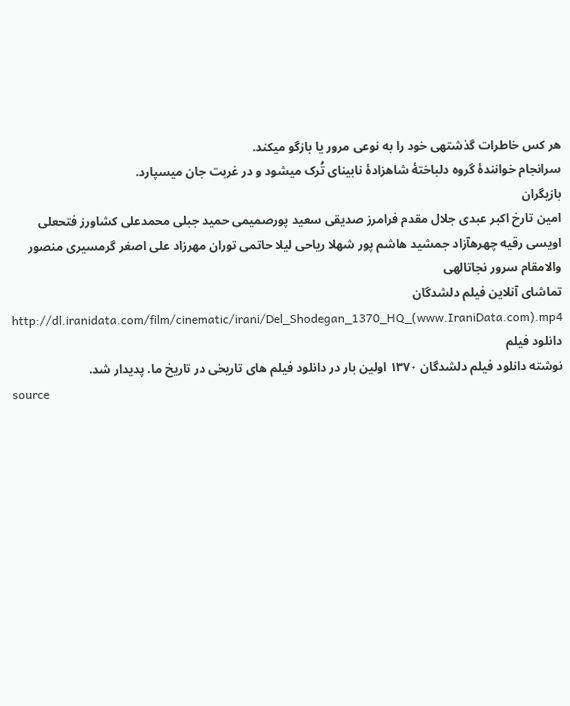هر کس خاطرات گذشتهی خود را به نوعی مرور یا بازگو میکند.
سرانجام خوانندهٔ گروه دلباختهٔ شاهزادهٔ نابینای تُرک میشود و در غربت جان میسپارد.
بازیگران
امین تارخ اکبر عبدی جلال مقدم فرامرز صدیقی سعید پورصمیمی حمید جبلی محمدعلی کشاورز فتحعلی اویسی رقیه چهرهآزاد جمشید هاشم پور شهلا ریاحی لیلا حاتمی توران مهرزاد علی اصغر گرمسیری منصور والامقام سرور نجاتالهی
تماشای آنلاین فیلم دلشدگان
http://dl.iranidata.com/film/cinematic/irani/Del_Shodegan_1370_HQ_(www.IraniData.com).mp4
دانلود فیلم
نوشته دانلود فیلم دلشدگان ۱۳۷۰ اولین بار در دانلود فیلم های تاریخی در تاریخ ما. پدیدار شد.
source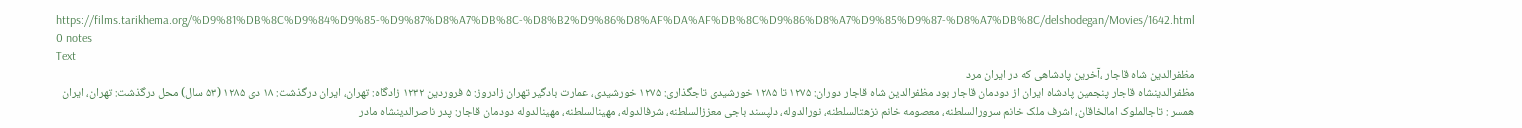https://films.tarikhema.org/%D9%81%DB%8C%D9%84%D9%85-%D9%87%D8%A7%DB%8C-%D8%B2%D9%86%D8%AF%DA%AF%DB%8C%D9%86%D8%A7%D9%85%D9%87-%D8%A7%DB%8C/delshodegan/Movies/1642.html
0 notes
Text
مظفرالدین شاه قاجار ،آخرین پادشاهی که در ایران مرد
مظفرالدینشاه قاجار پنجمین پادشاه ایران از دودمان قاجار بود مظفرالدین شاه قاجار دوران: ۱۲۷۵ تا ۱۲۸۵ خورشیدی تاجگذاری: ۱۲۷۵ خورشیدی، عمارت بادگیر تهران زادروز: ۵ فروردین ۱۲۳۲ زادگاه: تهران، ایران درگذشت: ۱۸ دی ۱۲۸۵ (۵۳ سال) محل درگذشت: تهران، ایران همسر : تاجالملوک امالخاقان، اشرف ملک خانم سرورالسلطنه، معصومه خانم نزهتالسلطنه، نورالدوله، دلپسند باجی معززالسلطنه، شرفالدوله، مهینالسلطنه، مهینالدوله دودمان قاجار: پدر ناصرالدینشاه مادر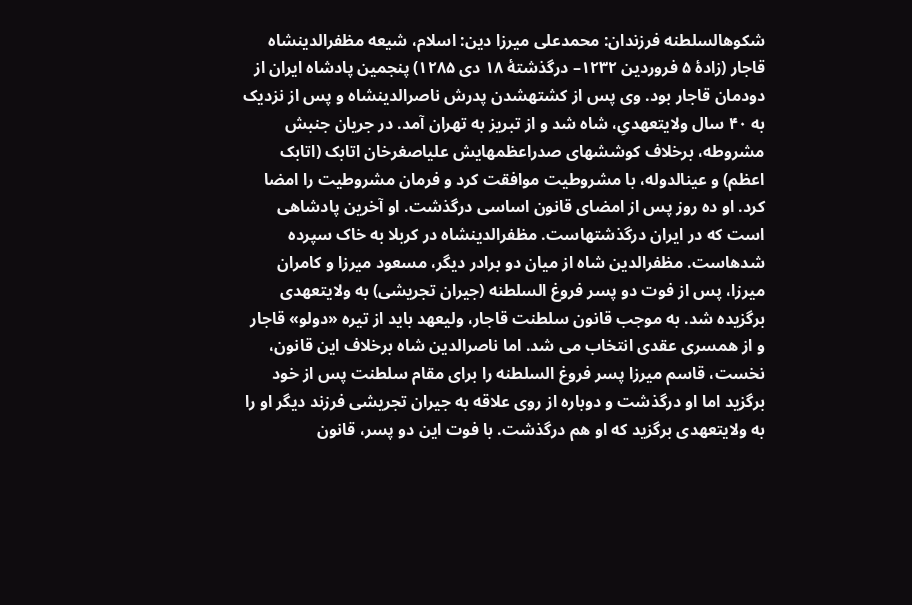شکوهالسلطنه فرزندان: محمدعلی میرزا دین: اسلام، شیعه مظفرالدینشاه قاجار (زادهٔ ۵ فروردین ۱۲۳۲– درگذشتهٔ ۱۸ دی ۱۲۸۵) پنجمین پادشاه ایران از دودمان قاجار بود. وی پس از کشتهشدن پدرش ناصرالدینشاه و پس از نزدیک به ۴۰ سال ولایتعهدیِ، شاه شد و از تبریز به تهران آمد. در جریان جنبش مشروطه، برخلاف کوششهای صدراعظمهایش علیاصغرخان اتابک (اتابک اعظم) و عینالدوله، با مشروطیت موافقت کرد و فرمان مشروطیت را امضا کرد. او ده روز پس از امضای قانون اساسی درگذشت. او آخرین پادشاهی است که در ایران درگذشتهاست. مظفرالدینشاه در کربلا به خاک سپرده شدهاست. مظفرالدین شاه از میان دو برادر دیگر، مسعود میرزا و کامران میرزا، پس از فوت دو پسر فروغ السلطنه (جیران تجریشی) به ولایتعهدی برگزیده شد. به موجب قانون سلطنت قاجار، ولیعهد باید از تیره «دولو» قاجار و از همسری عقدی انتخاب می شد. اما ناصرالدین شاه برخلاف این قانون، نخست، قاسم میرزا پسر فروغ السلطنه را برای مقام سلطنت پس از خود برگزید اما او درگذشت و دوباره از روی علاقه به جیران تجریشی فرزند دیگر او را به ولایتعهدی برگزید که او هم درگذشت. با فوت این دو پسر، قانون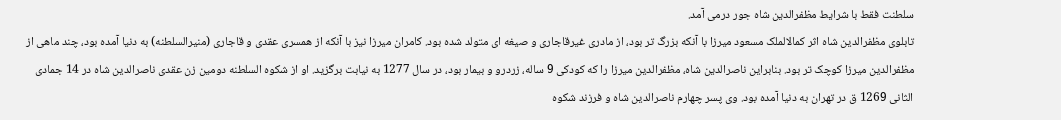سلطنت فقط با شرایط مظفرالدین شاه جور درمی آمد.
تابلوی مظفرالدین شاه اثر کمالالملک مسعود میرزا با آنکه بزرگ تر بود، از مادری غیرقاجاری و صیغه ای متولد شده بود. کامران میرزا نیز با آنکه از همسری عقدی و قاجاری (منیرالسلطنه) به دنیا آمده بود، چند ماهی از مظفرالدین میرزا کوچک تر بود. بنابراین ناصرالدین شاه، مظفرالدین میرزا را که کودکی 9 ساله، زردرو و بیمار بود، در سال 1277 به نیابت برگزید. او از شکوه السلطنه دومین زن عقدی ناصرالدین شاه در 14 جمادی الثانی 1269 ق در تهران به دنیا آمده بود. وی پسر چهارم ناصرالدین شاه و فرزند شکوه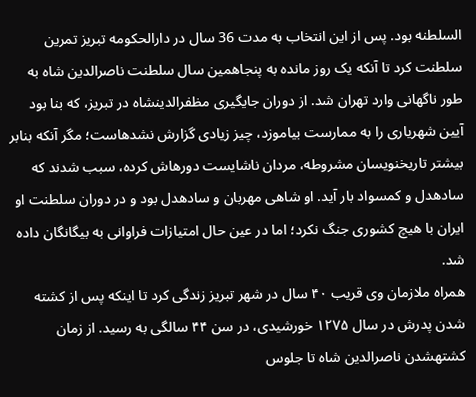السلطنه بود. پس از این انتخاب به مدت 36 سال در دارالحکومه تبریز تمرین سلطنت کرد تا آنکه یک روز مانده به پنجاهمین سال سلطنت ناصرالدین شاه به طور ناگهانی وارد تهران شد. از دوران جایگیری مظفرالدینشاه در تبریز، که بنا بود آیین شهریاری را به ممارست بیاموزد، چیز زیادی گزارش نشدهاست؛ مگر آنکه بنابر بیشتر تاریخنویسان مشروطه، مردان ناشایست دورهاش کرده، سبب شدند که سادهدل و کمسواد بار آید. او شاهی مهربان و سادهدل بود و در دوران سلطنت او ایران با هیچ کشوری جنگ نکرد؛ اما در عین حال امتیازات فراوانی به بیگانگان داده شد.
همراه ملازمان وی قریب ۴۰ سال در شهر تبریز زندگی کرد تا اینکه پس از کشته شدن پدرش در سال ۱۲۷۵ خورشیدی، در سن ۴۴ سالگی به رسید. از زمان کشتهشدن ناصرالدین شاه تا جلوس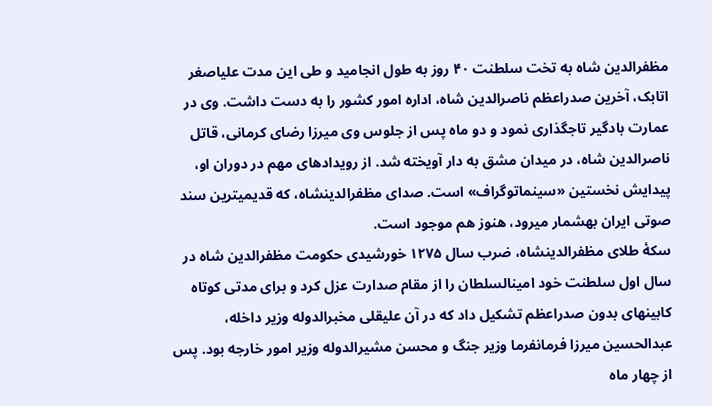مظفرالدین شاه به تخت سلطنت ۴۰ روز به طول انجامید و طی این مدت علیاصغر اتابک، آخرین صدراعظم ناصرالدین شاه، اداره امور کشور را به دست داشت. وی در عمارت بادگیر تاجگذاری نمود و دو ماه پس از جلوس وی میرزا رضای کرمانی، قاتل ناصرالدین شاه، در میدان مشق به دار آویخته شد. از رویدادهای مهم در دوران او، پیدایش نخستین «سینماتوگراف» است. صدای مظفرالدینشاه، که قدیمیترین سند صوتی ایران بهشمار میرود، هنوز هم موجود است.
سکهٔ طلای مظفرالدینشاه، ضرب سال ۱۲۷۵ خورشیدی حکومت مظفرالدین شاه در سال اول سلطنت خود امینالسلطان را از مقام صدارت عزل کرد و برای مدتی کوتاه کابینهای بدون صدراعظم تشکیل داد که در آن علیقلی مخبرالدوله وزیر داخله، عبدالحسین میرزا فرمانفرما وزیر جنگ و محسن مشیرالدوله وزیر امور خارجه بود. پس از چهار ماه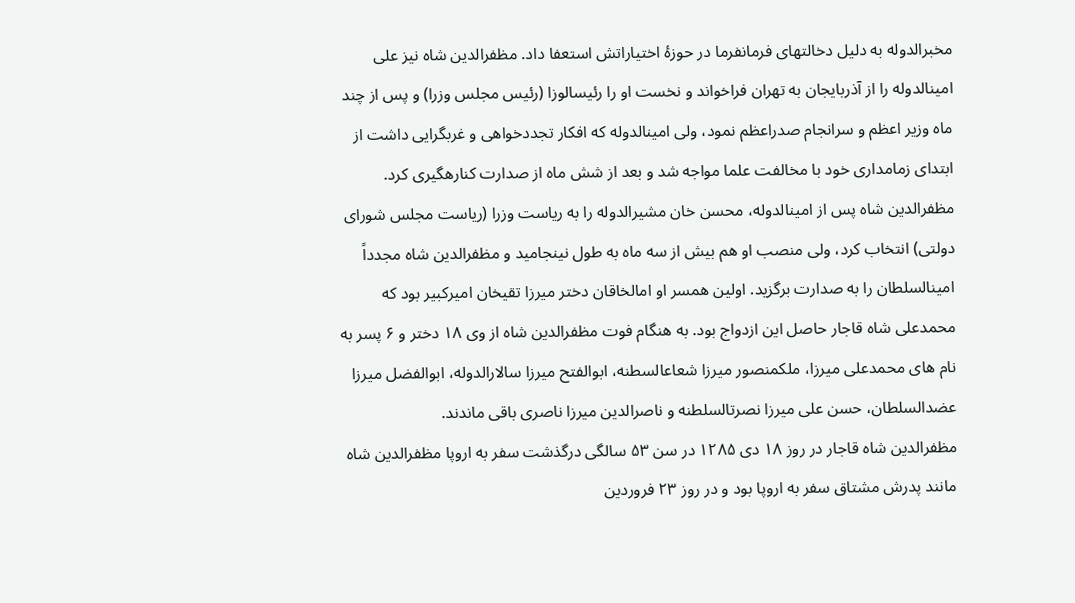مخبرالدوله به دلیل دخالتهای فرمانفرما در حوزهٔ اختیاراتش استعفا داد. مظفرالدین شاه نیز علی امینالدوله را از آذربایجان به تهران فراخواند و نخست او را رئیسالوزا (رئیس مجلس وزرا) و پس از چند ماه وزیر اعظم و سرانجام صدراعظم نمود، ولی امینالدوله که افکار تجددخواهی و غربگرایی داشت از ابتدای زمامداری خود با مخالفت علما مواجه شد و بعد از شش ماه از صدارت کنارهگیری کرد. مظفرالدین شاه پس از امینالدوله، محسن خان مشیرالدوله را به ریاست وزرا (ریاست مجلس شورای دولتی) انتخاب کرد، ولی منصب او هم بیش از سه ماه به طول نینجامید و مظفرالدین شاه مجدداً امینالسلطان را به صدارت برگزید. اولین همسر او امالخاقان دختر میرزا تقیخان امیرکبیر بود که محمدعلی شاه قاجار حاصل این ازدواج بود. به هنگام فوت مظفرالدین شاه از وی ۱۸ دختر و ۶ پسر به نام های محمدعلی میرزا، ملکمنصور میرزا شعاعالسطنه، ابوالفتح میرزا سالارالدوله، ابوالفضل میرزا عضدالسلطان، حسن علی میرزا نصرتالسلطنه و ناصرالدین میرزا ناصری باقی ماندند.
مظفرالدین شاه قاجار در روز ۱۸ دی ۱۲۸۵ در سن ۵۳ سالگی درگذشت سفر به اروپا مظفرالدین شاه مانند پدرش مشتاق سفر به اروپا بود و در روز ۲۳ فروردین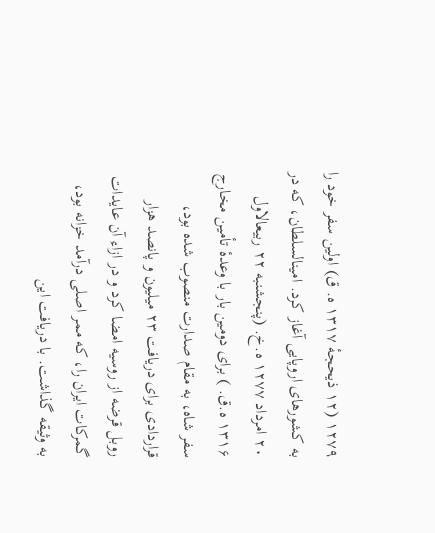۱۲۷۹ (۱۲ ذیحجهٔ ۱۳۱۷ ه. ق) اولین سفر خود را به کشورهای اروپایی آغاز کرد. امینالسلطان، که در ۲۰ امرداد ۱۲۷۷ ه.خ. (پنجشنبه ۲۲ ربیعالاول ۱۳۱۶ ه.ق. ) برای دومین بار با وعدهٔ تأمین مخارج سفر شاه، به مقام صدارت منصوب شده بود، قراردادی برای دریافت ۲۳ میلیون و پانصد هزار روبل قرضه از روسیه امضا کرد و در ازاء آن عایدات گمرکات ایران را، که ممر اصلی درآمد خزانه بود، به وثیقه گذاشت. با دریافت این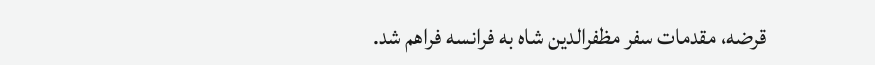قرضه، مقدمات سفر مظفرالدین شاه به فرانسه فراهم شد.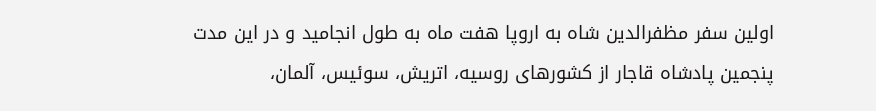اولین سفر مظفرالدین شاه به اروپا هفت ماه به طول انجامید و در این مدت پنجمین پادشاه قاجار از کشورهای روسیه، اتریش، سوئیس، آلمان،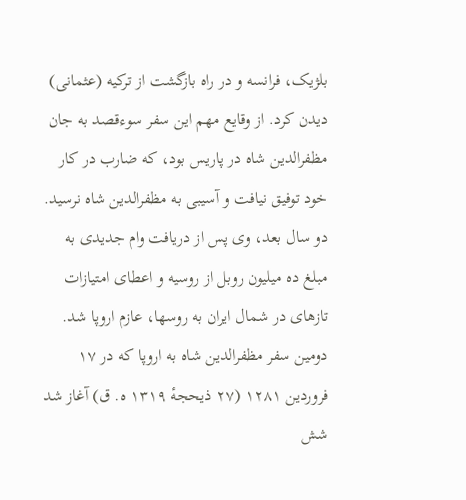بلژیک، فرانسه و در راه بازگشت از ترکیه (عثمانی) دیدن کرد. از وقایع مهم این سفر سوءقصد به جان مظفرالدین شاه در پاریس بود، که ضارب در کار خود توفیق نیافت و آسیبی به مظفرالدین شاه نرسید. دو سال بعد، وی پس از دریافت وام جدیدی به مبلغ ده میلیون روبل از روسیه و اعطای امتیازات تازهای در شمال ایران به روسها، عازم اروپا شد. دومین سفر مظفرالدین شاه به اروپا که در ۱۷ فروردین ۱۲۸۱ (۲۷ ذیحجهٔ ۱۳۱۹ ه. ق) آغاز شد شش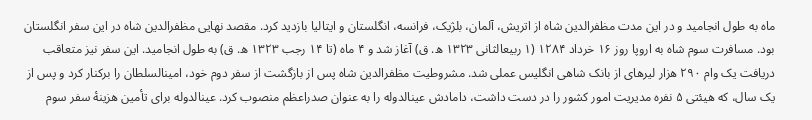ماه به طول انجامید و در این مدت مظفرالدین شاه از اتریش، آلمان، بلژیک، فرانسه، انگلستان و ایتالیا بازدید کرد. مقصد نهایی مظفرالدین شاه در این سفر انگلستان بود. مسافرت سوم شاه به اروپا روز ۱۶ خرداد ۱۲۸۴ (۱ ربیعالثانی ۱۳۲۳ ه. ق) آغاز شد و ۴ ماه (تا ۱۴ رجب ۱۳۲۳ ه. ق) به طول انجامید. این سفر نیز متعاقب دریافت یک وام ۲۹۰ هزار لیرهای از بانک شاهی انگلیس عملی شد. مشروطیت مظفرالدین شاه پس از بازگشت از سفر دوم خود، امینالسلطان را برکنار کرد و پس از یک سال، که هیئتی ۵ نفره مدیریت امور کشور را در دست داشت، دامادش عینالدوله را به عنوان صدراعظم منصوب کرد. عینالدوله برای تأمین هزینهٔ سفر سوم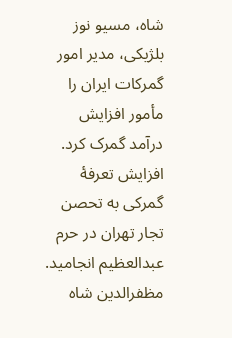شاه، مسیو نوز بلژیکی، مدیر امور گمرکات ایران را مأمور افزایش درآمد گمرک کرد. افزایش تعرفهٔ گمرکی به تحصن تجار تهران در حرم عبدالعظیم انجامید.
مظفرالدین شاه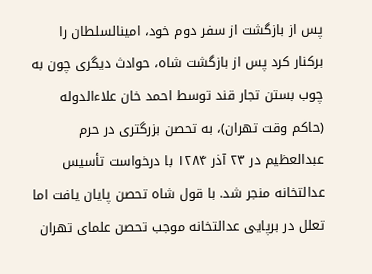پس از بازگشت از سفر دوم خود، امینالسلطان را برکنار کرد پس از بازگشت شاه، حوادث دیگری چون به چوب بستن تجار قند توسط احمد خان علاءالدوله (حاکم وقت تهران)، به تحصن بزرگتری در حرم عبدالعظیم در ۲۳ آذر ۱۲۸۴ با درخواست تأسیس عدالتخانه منجر شد. با قول شاه تحصن پایان یافت اما تعلل در برپایی عدالتخانه موجب تحصن علمای تهران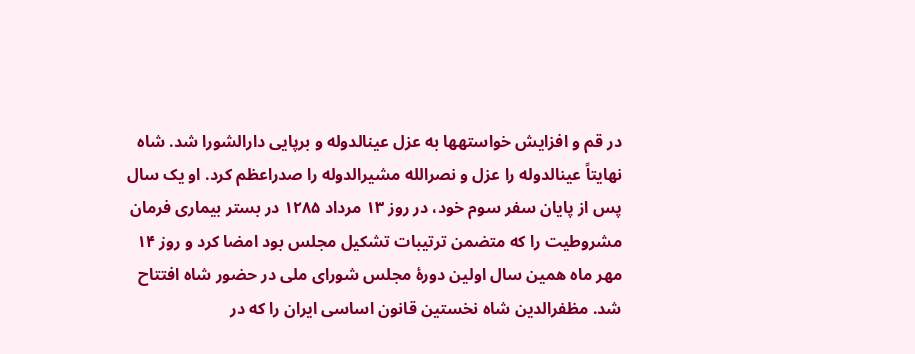در قم و افزایش خواستهها به عزل عینالدوله و برپایی دارالشورا شد. شاه نهایتاً عینالدوله را عزل و نصرالله مشیرالدوله را صدراعظم کرد. او یک سال پس از پایان سفر سوم خود، در روز ۱۳ مرداد ۱۲۸۵ در بستر بیماری فرمان مشروطیت را که متضمن ترتیبات تشکیل مجلس بود امضا کرد و روز ۱۴ مهر ماه همین سال اولین دورهٔ مجلس شورای ملی در حضور شاه افتتاح شد. مظفرالدین شاه نخستین قانون اساسی ایران را که در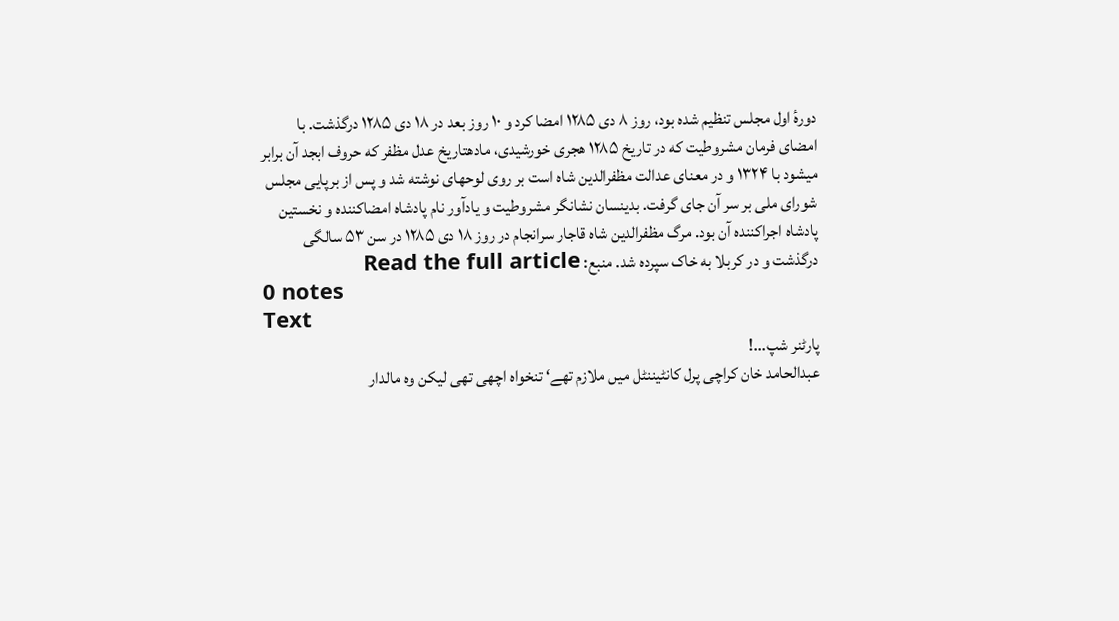دورهٔ اول مجلس تنظیم شده بود، روز ۸ دی ۱۲۸۵ امضا کرد و ۱۰ روز بعد در ۱۸ دی ۱۲۸۵ درگذشت. با امضای فرمان مشروطیت که در تاریخ ۱۲۸۵ هجری خورشیدی، مادهتاریخ عدل مظفر که حروف ابجد آن برابر میشود با ۱۳۲۴ و در معنای عدالت مظفرالدین شاه است بر روی لوحهای نوشته شد و پس از برپایی مجلس شورای ملی بر سر آن جای گرفت. بدینسان نشانگر مشروطیت و یادآور نام پادشاه امضاکننده و نخستین پادشاه اجراکننده آن بود. مرگ مظفرالدین شاه قاجار سرانجام در روز ۱۸ دی ۱۲۸۵ در سن ۵۳ سالگی درگذشت و در کربلا به خاک سپرده شد. منبع: Read the full article
0 notes
Text
پارٹنر شپ...!
عبدالحامد خان کراچی پرل کانٹیننٹل میں ملازم تھے‘ تنخواہ اچھی تھی لیکن وہ مالدار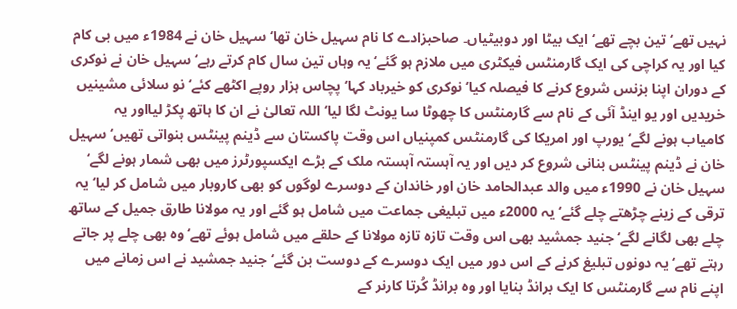نہیں تھے‘ تین بچے تھے‘ ایک بیٹا اور دوبیٹیاں۔ صاحبزادے کا نام سہیل خان تھا‘ سہیل خان نے 1984ء میں بی کام کیا اور یہ کراچی کی ایک گارمنٹس فیکٹری میں ملازم ہو گئے‘ یہ وہاں تین سال کام کرتے رہے‘ سہیل خان نے نوکری کے دوران اپنا بزنس شروع کرنے کا فیصلہ کیا‘ نوکری کو خیرباد کہا‘ پچاس ہزار روپے اکٹھے کئے‘ نو سلائی مشینیں خریدیں اور یو اینڈ آئی کے نام سے گارمنٹس کا چھوٹا سا یونٹ لگا لیا‘ اللہ تعالیٰ نے ان کا ہاتھ پکڑ لیااور یہ کامیاب ہونے لگے‘ یورپ اور امریکا کی گارمنٹس کمپنیاں اس وقت پاکستان سے ڈینم پینٹس بنواتی تھیں‘ سہیل خان نے ڈینم پینٹس بنانی شروع کر دیں اور یہ آہستہ آہستہ ملک کے بڑے ایکسپورٹرز میں بھی شمار ہونے لگے‘ سہیل خان نے 1990ء میں والد عبدالحامد خان اور خاندان کے دوسرے لوگوں کو بھی کاروبار میں شامل کر لیا‘ یہ ترقی کے زینے چڑھتے چلے گئے‘ یہ 2000ء میں تبلیغی جماعت میں شامل ہو گئے اور یہ مولانا طارق جمیل کے ساتھ چلے بھی لگانے لگے‘ جنید جمشید بھی اس وقت تازہ تازہ مولانا کے حلقے میں شامل ہوئے تھے‘ وہ بھی چلے پر جاتے رہتے تھے‘ یہ دونوں تبلیغ کرنے کے اس دور میں ایک دوسرے کے دوست بن گئے‘ جنید جمشید نے اس زمانے میں اپنے نام سے گارمنٹس کا ایک برانڈ بنایا اور وہ برانڈ کُرتا کارنر کے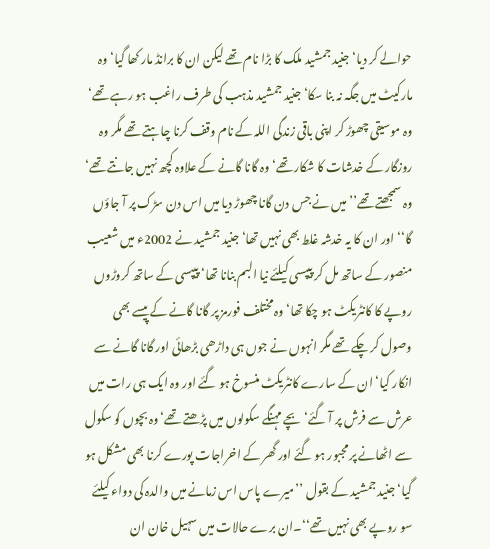حوالے کر دیا‘ جنید جمشید ملک کا بڑا نام تھے لیکن ان کا برانڈ مار کھا گیا‘ وہ مارکیٹ میں جگہ نہ بنا سکا‘ جنید جمشید مذہب کی طرف راغب ہو رہے تھے‘ وہ موسیقی چھوڑ کر اپنی باقی زندگی اللہ کے نام وقف کرنا چاہتے تھے مگر وہ روزگار کے خدشات کا شکار تھے‘ وہ گانا گانے کے علاوہ کچھ نہیں جانتے تھے‘ وہ سمجھتے تھے’’ میں نے جس دن گانا چھوڑ دیا میں اس دن سڑک پر آ جاؤں گا‘‘ اور ان کا یہ خدشہ غلط بھی نہیں تھا‘ جنید جمشید نے 2002ء میں شعیب منصور کے ساتھ مل کر پیپسی کیلئے نیا البم بنانا تھا‘ پیپسی کے ساتھ کروڑوں روپے کا کانٹریکٹ ہو چکا تھا‘ وہ مختلف فورمز پر گانا گانے کے پیسے بھی وصول کر چکے تھے مگر انہوں نے جوں ہی داڑھی بڑھائی اور گانا گانے سے انکار کیا‘ ان کے سارے کانٹریکٹ منسوخ ہو گئے اور وہ ایک ہی رات میں عرش سے فرش پر آ گئے‘ بچے مہنگے سکولوں میں پڑھتے تھے‘وہ بچوں کو سکول سے اٹھانے پر مجبور ہو گئے اور گھر کے اخراجات پورے کرنا بھی مشکل ہو گیا‘ جنید جمشید کے بقول ’’میرے پاس اس زمانے میں والدہ کی دواء کیلئے سو روپے بھی نہیں تھے‘‘۔ان برے حالات میں سہیل خان ان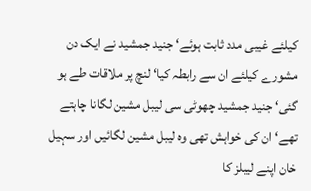کیلئے غیبی مدد ثابت ہوئے‘ جنید جمشید نے ایک دن مشورے کیلئے ان سے رابطہ کیا‘ لنچ پر ملاقات طے ہو گئی‘ جنید جمشید چھوٹی سی لیبل مشین لگانا چاہتے تھے‘ ان کی خواہش تھی وہ لیبل مشین لگائیں اور سہیل خان اپنے لیبلز کا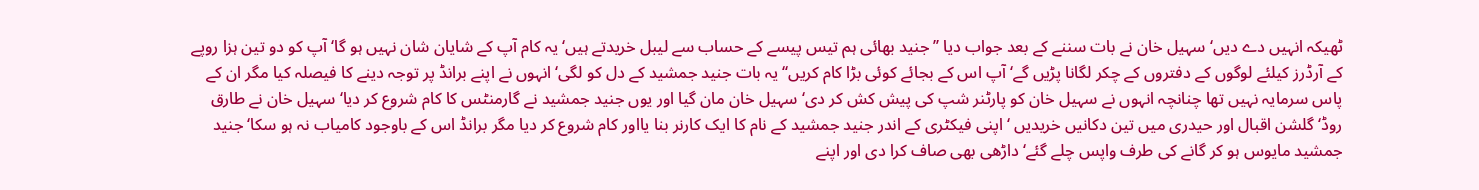ٹھیکہ انہیں دے دیں‘ سہیل خان نے بات سننے کے بعد جواب دیا ’’جنید بھائی ہم تیس پیسے کے حساب سے لیبل خریدتے ہیں‘ یہ کام آپ کے شایان شان نہیں ہو گا‘ آپ کو دو تین ہزا روپے کے آرڈرز کیلئے لوگوں کے دفتروں کے چکر لگانا پڑیں گے‘ آپ اس کے بجائے کوئی بڑا کام کریں‘‘ یہ بات جنید جمشید کے دل کو لگی‘ انہوں نے اپنے برانڈ پر توجہ دینے کا فیصلہ کیا مگر ان کے پاس سرمایہ نہیں تھا چنانچہ انہوں نے سہیل خان کو پارٹنر شپ کی پیش کش کر دی‘ سہیل خان مان گیا اور یوں جنید جمشید نے گارمنٹس کا کام شروع کر دیا‘ سہیل خان نے طارق روڈ‘ گلشن اقبال اور حیدری میں تین دکانیں خریدیں ‘ اپنی فیکٹری کے اندر جنید جمشید کے نام کا ایک کارنر بنا یااور کام شروع کر دیا مگر برانڈ اس کے باوجود کامیاب نہ ہو سکا‘ جنید جمشید مایوس ہو کر گانے کی طرف واپس چلے گئے‘ داڑھی بھی صاف کرا دی اور اپنے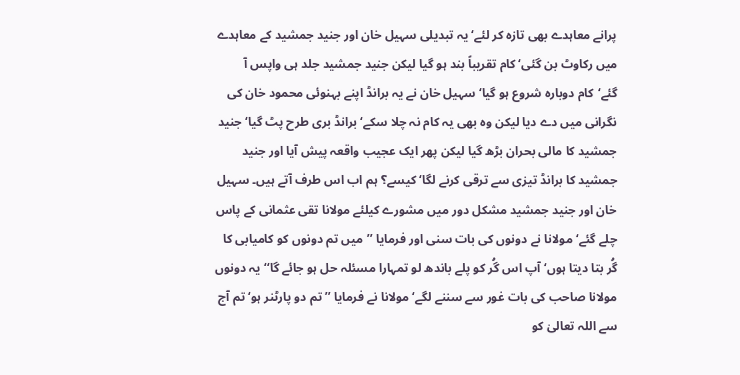پرانے معاہدے بھی تازہ کر لئے‘ یہ تبدیلی سہیل خان اور جنید جمشید کے معاہدے میں رکاوٹ بن گئی‘ کام تقریباً بند ہو گیا لیکن جنید جمشید جلد ہی واپس آ گئے‘کام دوبارہ شروع ہو گیا‘ سہیل خان نے یہ برانڈ اپنے بہنوئی محمود خان کی نگرانی میں دے دیا لیکن وہ بھی یہ کام نہ چلا سکے‘ برانڈ بری طرح پٹ گیا‘ جنید جمشید کا مالی بحران بڑھ گیا لیکن پھر ایک عجیب واقعہ پیش آیا اور جنید جمشید کا برانڈ تیزی سے ترقی کرنے لگا‘ کیسے؟ ہم اب اس طرف آتے ہیں۔ سہیل خان اور جنید جمشید مشکل دور میں مشورے کیلئے مولانا تقی عثمانی کے پاس چلے گئے‘ مولانا نے دونوں کی بات سنی اور فرمایا ’’میں تم دونوں کو کامیابی کا گُر بتا دیتا ہوں‘ آپ اس گُر کو پلے باندھ لو تمہارا مسئلہ حل ہو جائے گا‘‘ یہ دونوں مولانا صاحب کی بات غور سے سننے لگے‘ مولانا نے فرمایا ’’تم دو پارٹنر ہو‘ تم آج سے اللہ تعالیٰ کو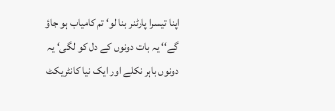اپنا تیسرا پارٹنر بنا لو‘ تم کامیاب ہو جاؤ گے‘‘ یہ بات دونوں کے دل کو لگی‘ یہ دونوں باہر نکلے اور ایک نیا کانٹریکٹ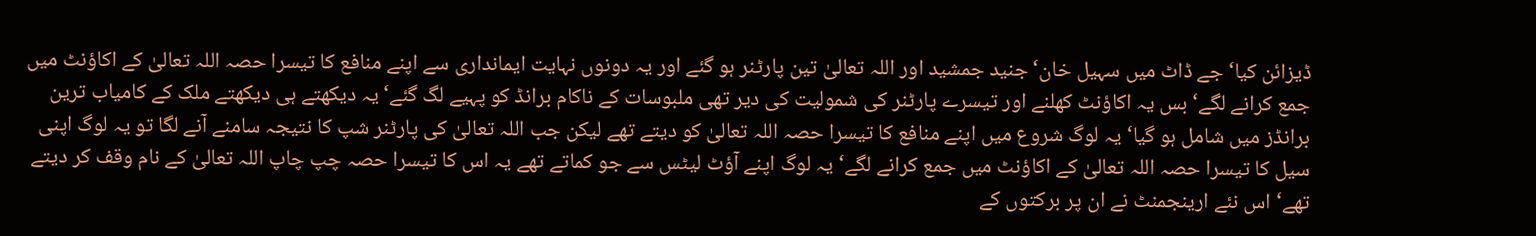ڈیزائن کیا‘ جے ڈاٹ میں سہیل خان‘ جنید جمشید اور اللہ تعالیٰ تین پارٹنر ہو گئے اور یہ دونوں نہایت ایمانداری سے اپنے منافع کا تیسرا حصہ اللہ تعالیٰ کے اکاؤنٹ میں جمع کرانے لگے‘ بس یہ اکاؤنٹ کھلنے اور تیسرے پارٹنر کی شمولیت کی دیر تھی ملبوسات کے ناکام برانڈ کو پہیے لگ گئے‘ یہ دیکھتے ہی دیکھتے ملک کے کامیاب ترین برانڈز میں شامل ہو گیا‘ یہ لوگ شروع میں اپنے منافع کا تیسرا حصہ اللہ تعالیٰ کو دیتے تھے لیکن جب اللہ تعالیٰ کی پارٹنر شپ کا نتیجہ سامنے آنے لگا تو یہ لوگ اپنی سیل کا تیسرا حصہ اللہ تعالیٰ کے اکاؤنٹ میں جمع کرانے لگے‘ یہ لوگ اپنے آؤٹ لیٹس سے جو کماتے تھے یہ اس کا تیسرا حصہ چپ چاپ اللہ تعالیٰ کے نام وقف کر دیتے تھے‘ اس نئے ارینجمنٹ نے ان پر برکتوں کے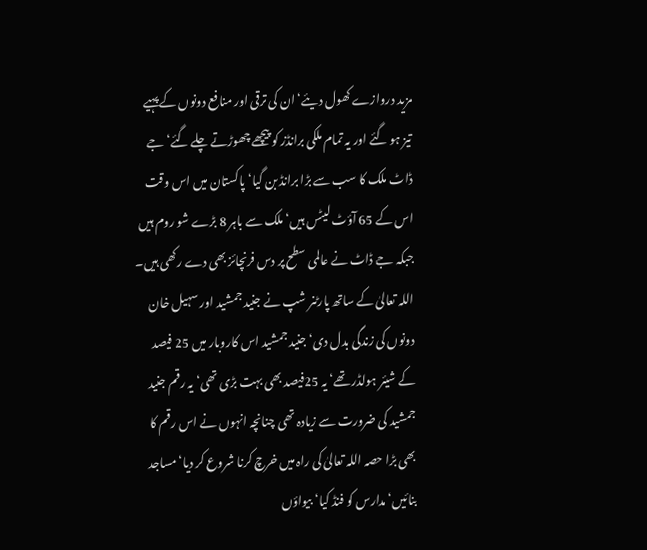مزید دروازے کھول دیئے‘ ان کی ترقی اور منافع دونوں کے پہیے تیز ہو گئے اور یہ تمام ملکی برانڈز کو پیچھے چھوڑتے چلے گئے‘ جے ڈاٹ ملک کا سب سے بڑا برانڈ بن گیا‘ پاکستان میں اس وقت اس کے 65 آؤٹ لیٹس ہیں‘ ملک سے باہر 8 بڑے شو روم ہیں جبکہ جے ڈاٹ نے عالمی سطح پر دس فرنچائز بھی دے رکھی ہیں۔ اللہ تعالیٰ کے ساتھ پارٹنر شپ نے جنید جمشید اور سہیل خان دونوں کی زندگی بدل دی‘ جنید جمشید اس کاروبار میں 25 فیصد کے شیئر ہولڈر تھے‘ یہ 25فیصد بھی بہت بڑی تھی‘ یہ رقم جنید جمشید کی ضرورت سے زیادہ تھی چنانچہ انہوں نے اس رقم کا بھی بڑا حصہ اللہ تعالیٰ کی راہ میں خرچ کرنا شروع کر دیا‘ مساجد بنائیں‘ مدارس کو فنڈ کیا‘ بیواؤں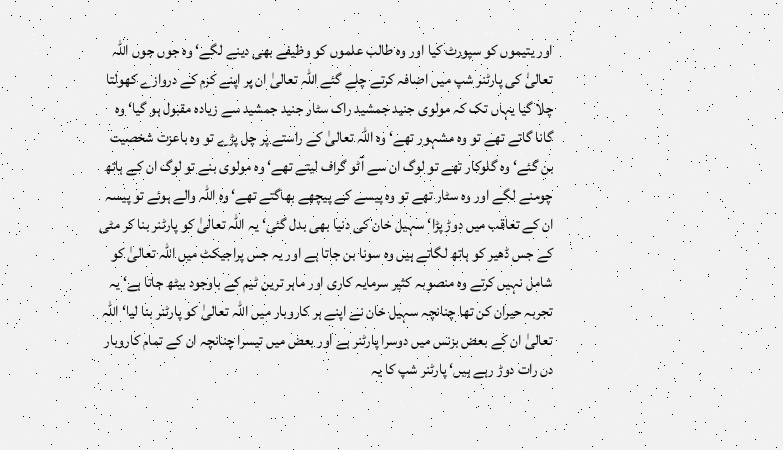اور یتیموں کو سپورٹ کیا اور وہ طالب علموں کو وظیفے بھی دینے لگے‘ وہ جوں جوں اللہ تعالیٰ کی پارٹنر شپ میں اضافہ کرتے چلے گئے اللہ تعالیٰ ان پر اپنے کرم کے دروازے کھولتا چلا گیا یہاں تک کہ مولوی جنید جمشید راک سٹار جنید جمشید سے زیادہ مقبول ہو گیا‘ وہ گانا گاتے تھے تو وہ مشہور تھے‘ وہ اللہ تعالیٰ کے راستے پر چل پڑے تو وہ باعزت شخصیت بن گئے‘ وہ گلوکار تھے تو لوگ ان سے آٹو گراف لیتے تھے‘ وہ مولوی بنے تو لوگ ان کے ہاتھ چومنے لگے اور وہ سٹار تھے تو وہ پیسے کے پیچھے بھاگتے تھے‘ وہ اللہ والے ہوئے تو پیسہ ان کے تعاقب میں دوڑ پڑا‘ سہیل خان کی دنیا بھی بدل گئی‘ یہ اللہ تعالیٰ کو پارٹنر بنا کر مٹی کے جس ڈھیر کو ہاتھ لگاتے ہیں وہ سونا بن جاتا ہے اور یہ جس پراجیکٹ میں اللہ تعالیٰ کو شامل نہیں کرتے وہ منصوبہ کثیر سرمایہ کاری اور ماہر ترین ٹیم کے باوجود بیٹھ جاتا ہے‘ یہ تجربہ حیران کن تھا چنانچہ سہیل خان نے اپنے ہر کاروبار میں اللہ تعالیٰ کو پارٹنر بنا لیا‘ اللہ تعالیٰ ان کے بعض بزنس میں دوسرا پارٹنر ہے اور بعض میں تیسرا چنانچہ ان کے تمام کاروبار دن رات دوڑ رہے ہیں‘ پارٹنر شپ کا یہ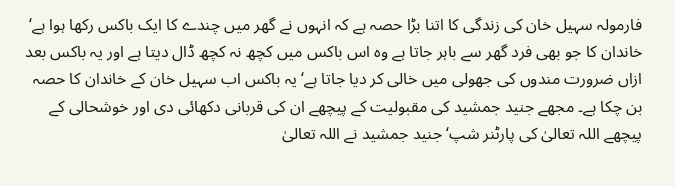فارمولہ سہیل خان کی زندگی کا اتنا بڑا حصہ ہے کہ انہوں نے گھر میں چندے کا ایک باکس رکھا ہوا ہے‘ خاندان کا جو بھی فرد گھر سے باہر جاتا ہے وہ اس باکس میں کچھ نہ کچھ ڈال دیتا ہے اور یہ باکس بعد ازاں ضرورت مندوں کی جھولی میں خالی کر دیا جاتا ہے‘ یہ باکس اب سہیل خان کے خاندان کا حصہ بن چکا ہے۔ مجھے جنید جمشید کی مقبولیت کے پیچھے ان کی قربانی دکھائی دی اور خوشحالی کے پیچھے اللہ تعالیٰ کی پارٹنر شپ‘ جنید جمشید نے اللہ تعالیٰ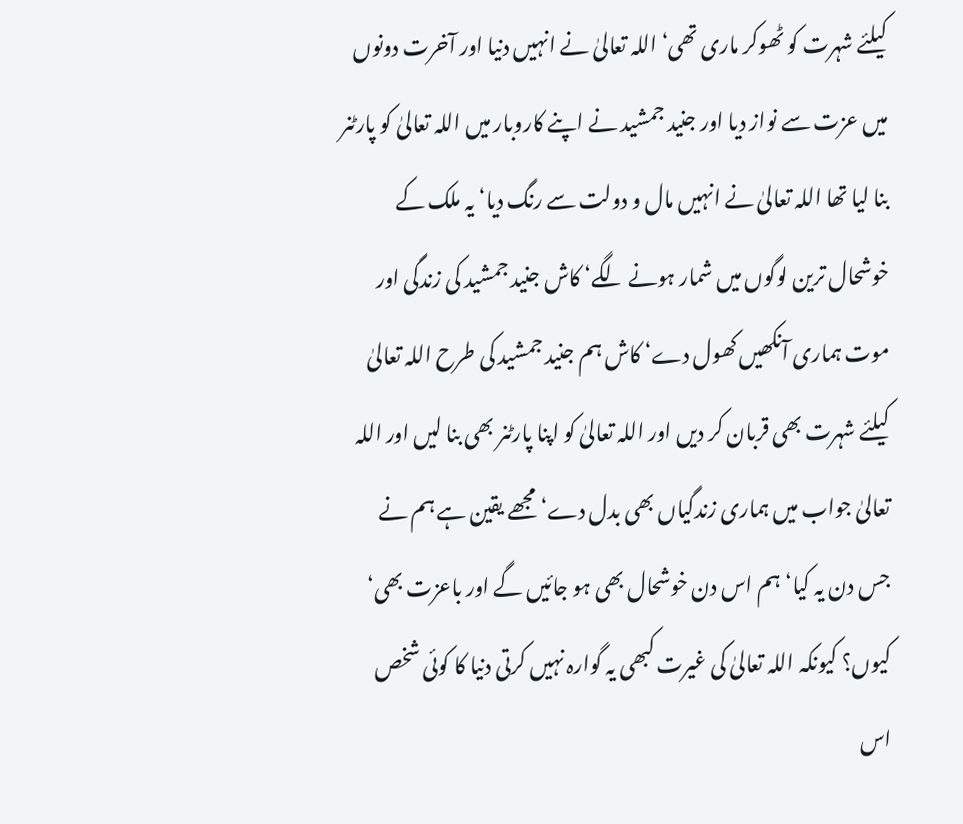کیلئے شہرت کو ٹھوکر ماری تھی‘ اللہ تعالیٰ نے انہیں دنیا اور آخرت دونوں میں عزت سے نواز دیا اور جنید جمشید نے اپنے کاروبار میں اللہ تعالیٰ کو پارٹنر بنا لیا تھا اللہ تعالیٰ نے انہیں مال و دولت سے رنگ دیا‘ یہ ملک کے خوشحال ترین لوگوں میں شمار ہونے لگے‘ کاش جنید جمشید کی زندگی اور موت ہماری آنکھیں کھول دے‘ کاش ہم جنید جمشید کی طرح اللہ تعالیٰ کیلئے شہرت بھی قربان کر دیں اور اللہ تعالیٰ کو اپنا پارٹنر بھی بنا لیں اور اللہ تعالیٰ جواب میں ہماری زندگیاں بھی بدل دے‘ مجھے یقین ہے ہم نے جس دن یہ کیا‘ ہم اس دن خوشحال بھی ہو جائیں گے اور باعزت بھی‘ کیوں؟ کیونکہ اللہ تعالیٰ کی غیرت کبھی یہ گوارہ نہیں کرتی دنیا کا کوئی شخص اس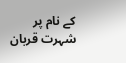کے نام پر شہرت قربان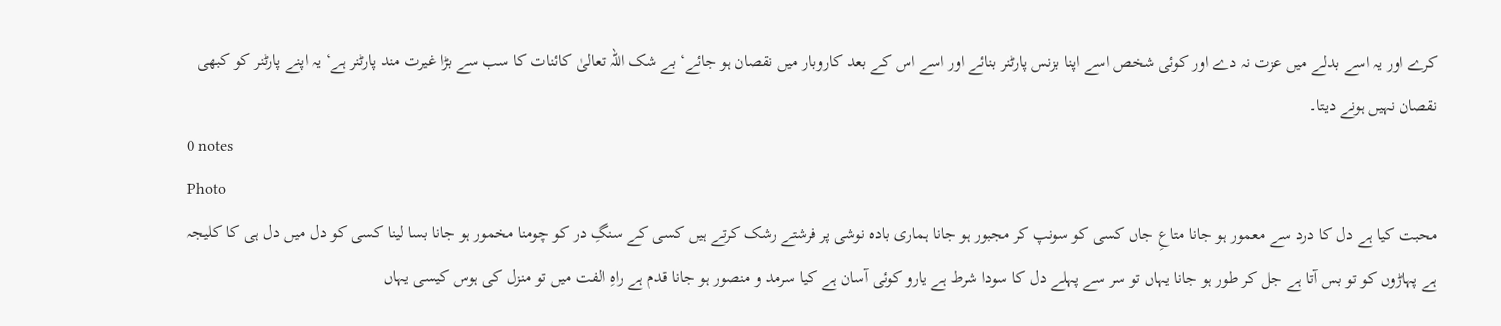کرے اور یہ اسے بدلے میں عزت نہ دے اور کوئی شخص اسے اپنا بزنس پارٹنر بنائے اور اسے اس کے بعد کاروبار میں نقصان ہو جائے‘ بے شک اللہ تعالیٰ کائنات کا سب سے بڑا غیرت مند پارٹنر ہے‘ یہ اپنے پارٹنر کو کبھی نقصان نہیں ہونے دیتا۔
0 notes
Photo
محبت کیا ہے دل کا درد سے معمور ہو جانا متاعِ جاں کسی کو سونپ کر مجبور ہو جانا ہماری بادہ نوشی پر فرشتے رشک کرتے ہیں کسی کے سنگِ در کو چومنا مخمور ہو جانا بسا لینا کسی کو دل میں دل ہی کا کلیجہ ہے پہاڑوں کو تو بس آتا ہے جل کر طور ہو جانا یہاں تو سر سے پہلے دل کا سودا شرط ہے یارو کوئی آسان ہے کیا سرمد و منصور ہو جانا قدم ہے راہِ الفت میں تو منزل کی ہوس کیسی یہاں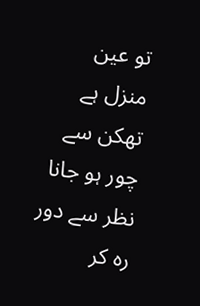تو عین منزل ہے تھکن سے چور ہو جانا نظر سے دور رہ کر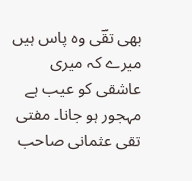بھی تقؔی وہ پاس ہیں میرے کہ میری عاشقی کو عیب ہے مہجور ہو جانا۔ مفتی تقی عثمانی صاحب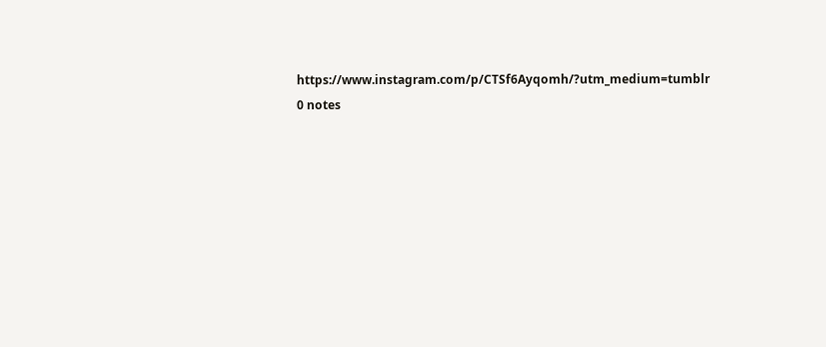https://www.instagram.com/p/CTSf6Ayqomh/?utm_medium=tumblr
0 notes